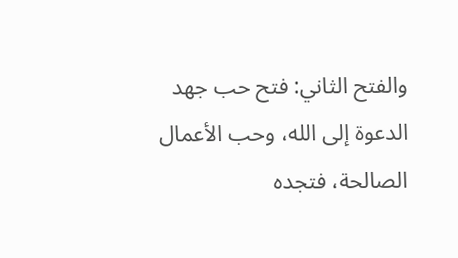والفتح الثاني: فتح حب جهد الدعوة إلى الله، وحب الأعمال الصالحة، فتجده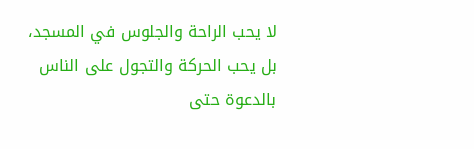لا يحب الراحة والجلوس في المسجد، بل يحب الحركة والتجول على الناس بالدعوة حتى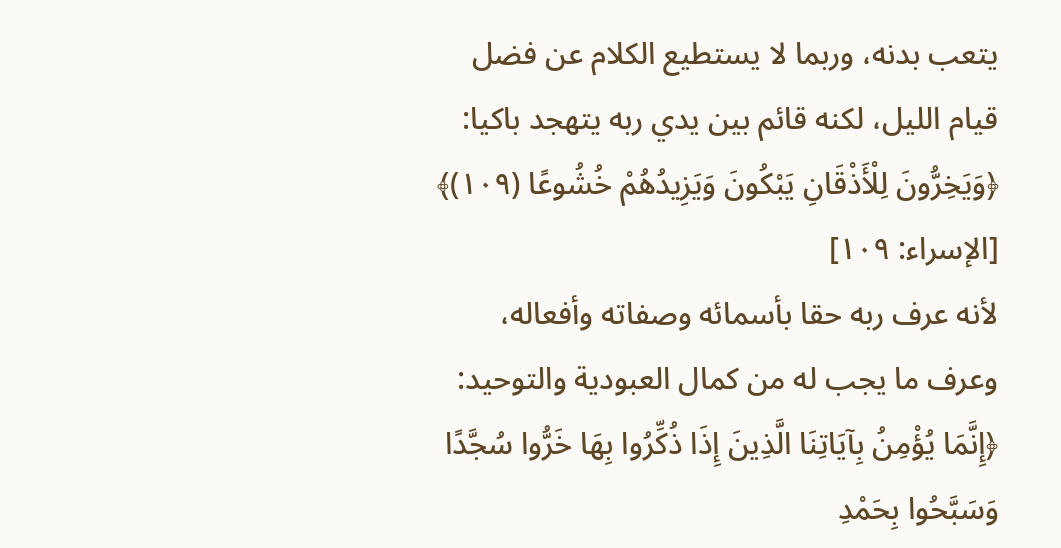يتعب بدنه، وربما لا يستطيع الكلام عن فضل قيام الليل، لكنه قائم بين يدي ربه يتهجد باكيا: ﴿وَيَخِرُّونَ لِلْأَذْقَانِ يَبْكُونَ وَيَزِيدُهُمْ خُشُوعًا (١٠٩)﴾ [الإسراء: ١٠٩]
لأنه عرف ربه حقا بأسمائه وصفاته وأفعاله، وعرف ما يجب له من كمال العبودية والتوحيد: ﴿إِنَّمَا يُؤْمِنُ بِآيَاتِنَا الَّذِينَ إِذَا ذُكِّرُوا بِهَا خَرُّوا سُجَّدًا وَسَبَّحُوا بِحَمْدِ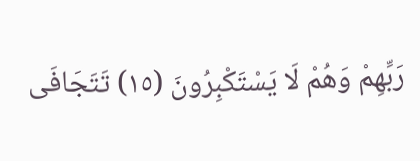رَبِّهِمْ وَهُمْ لَا يَسْتَكْبِرُونَ (١٥) تَتَجَافَى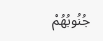جُنُوبُهُمْ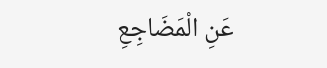عَنِ الْمَضَاجِعِ